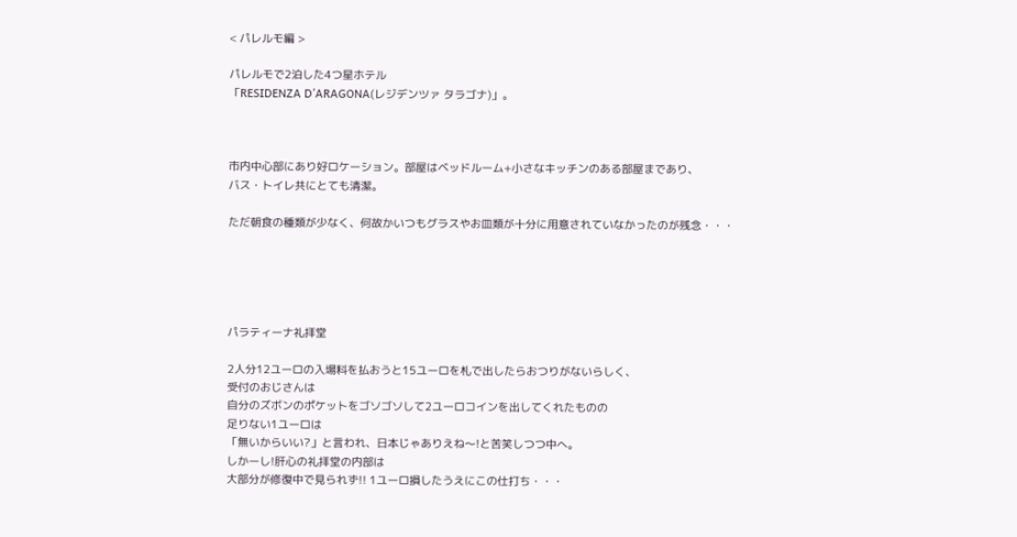< パレルモ編 >

パレルモで2泊した4つ星ホテル
「RESIDENZA D’ARAGONA(レジデンツァ タラゴナ)」。



市内中心部にあり好ロケーション。部屋はベッドルーム+小さなキッチンのある部屋まであり、
バス・トイレ共にとても清潔。

ただ朝食の種類が少なく、何故かいつもグラスやお皿類が十分に用意されていなかったのが残念・・・





パラティーナ礼拝堂

2人分12ユーロの入場料を払おうと15ユーロを札で出したらおつりがないらしく、
受付のおじさんは
自分のズボンのポケットをゴソゴソして2ユーロコインを出してくれたものの
足りない1ユーロは
「無いからいい?」と言われ、日本じゃありえね〜!と苦笑しつつ中へ。
しかーし!肝心の礼拝堂の内部は
大部分が修復中で見られず!! 1ユーロ損したうえにこの仕打ち・・・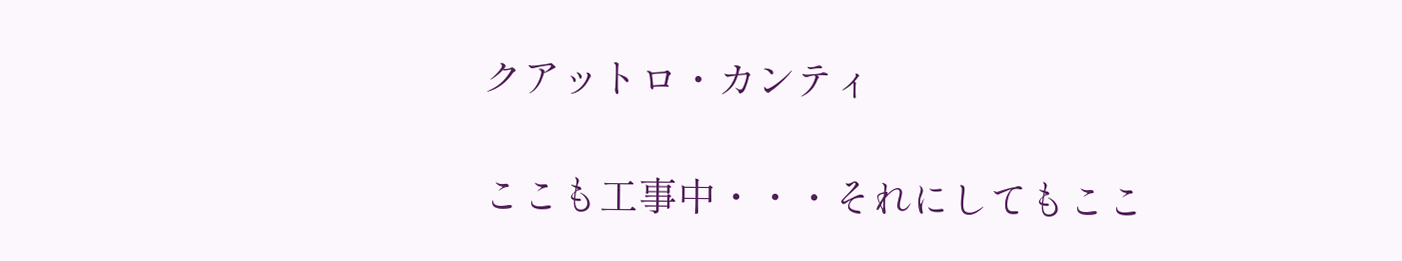クアットロ・カンティ

ここも工事中・・・それにしてもここ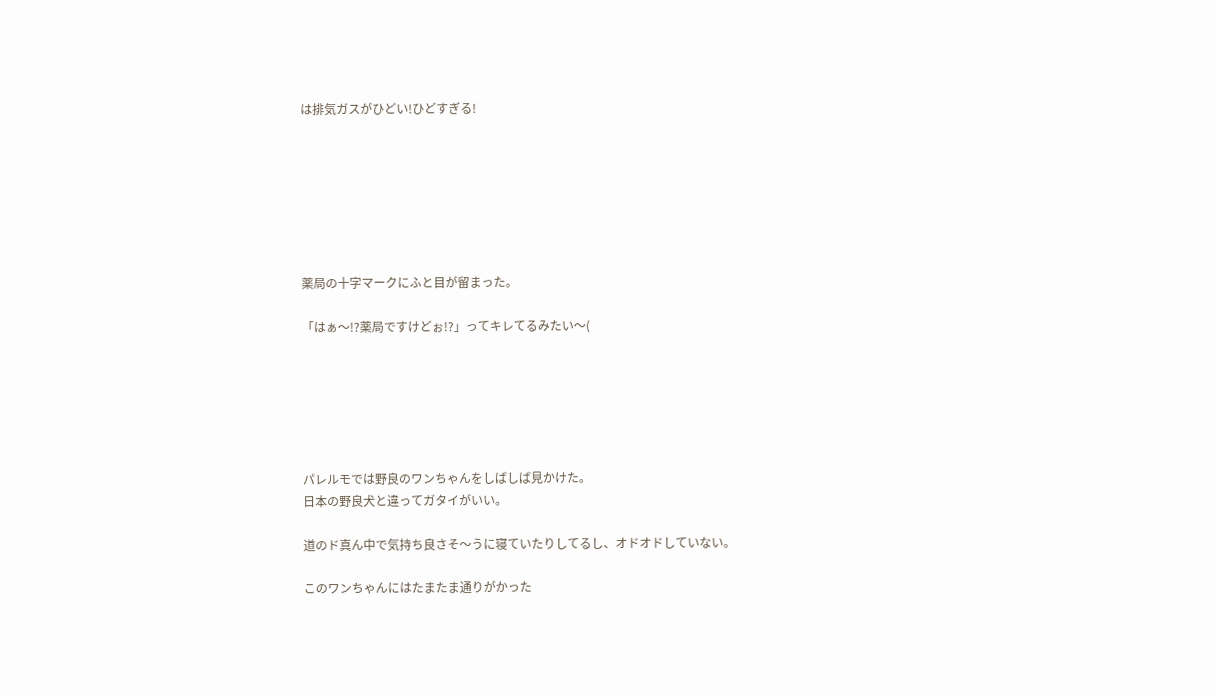は排気ガスがひどい!ひどすぎる!







薬局の十字マークにふと目が留まった。

「はぁ〜!?薬局ですけどぉ!?」ってキレてるみたい〜(






パレルモでは野良のワンちゃんをしばしば見かけた。
日本の野良犬と違ってガタイがいい。

道のド真ん中で気持ち良さそ〜うに寝ていたりしてるし、オドオドしていない。

このワンちゃんにはたまたま通りがかった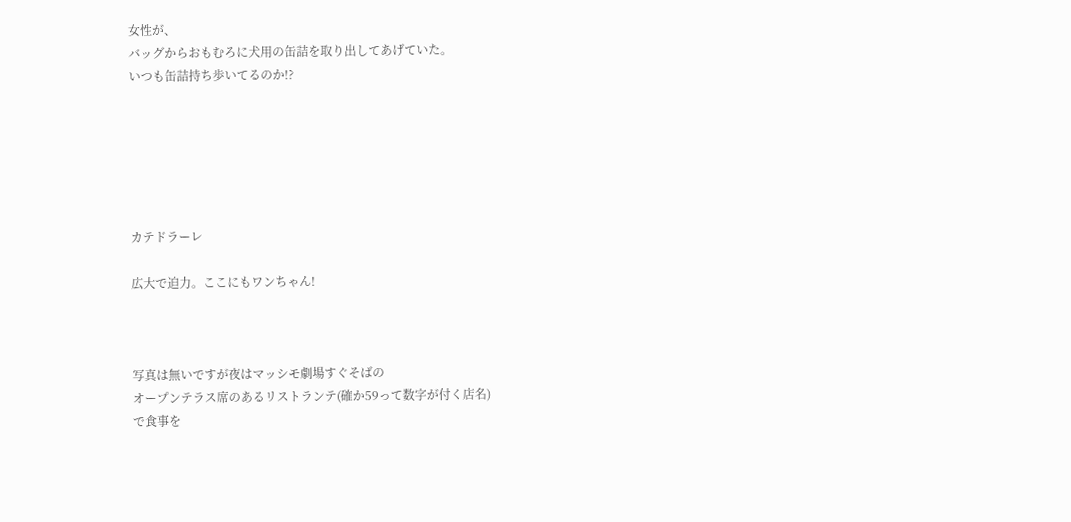女性が、
バッグからおもむろに犬用の缶詰を取り出してあげていた。
いつも缶詰持ち歩いてるのか!?






カテドラーレ

広大で迫力。ここにもワンちゃん!



写真は無いですが夜はマッシモ劇場すぐそばの
オープンテラス席のあるリストランテ(確か59って数字が付く店名)
で食事を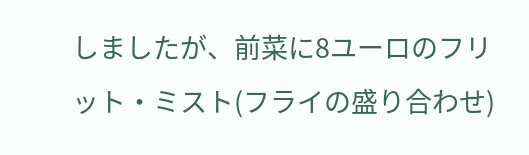しましたが、前菜に8ユーロのフリット・ミスト(フライの盛り合わせ)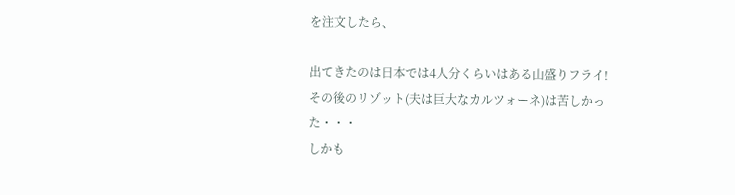を注文したら、

出てきたのは日本では4人分くらいはある山盛りフライ!
その後のリゾット(夫は巨大なカルツォーネ)は苦しかった・・・
しかも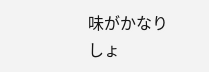味がかなりしょ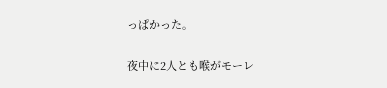っぱかった。

夜中に2人とも喉がモーレ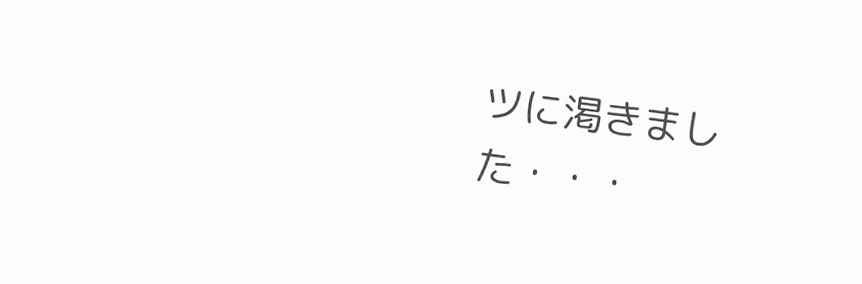ツに渇きました・・・